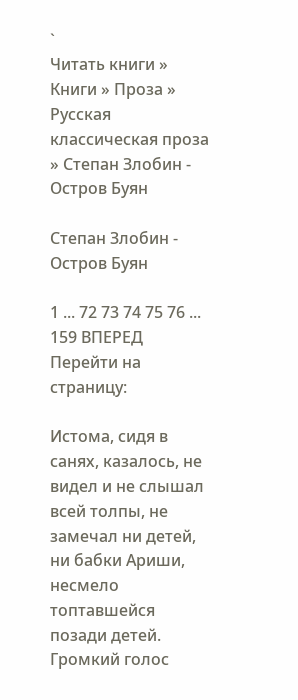`
Читать книги » Книги » Проза » Русская классическая проза » Степан Злобин - Остров Буян

Степан Злобин - Остров Буян

1 ... 72 73 74 75 76 ... 159 ВПЕРЕД
Перейти на страницу:

Истома, сидя в санях, казалось, не видел и не слышал всей толпы, не замечал ни детей, ни бабки Ариши, несмело топтавшейся позади детей. Громкий голос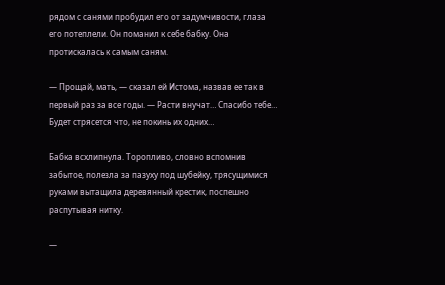рядом с санями пробудил его от задумчивости, глаза его потеплели. Он поманил к себе бабку. Она протискалась к самым саням.

— Прощай, мать, — сказал ей Истома, назвав ее так в первый раз за все годы. — Расти внучат… Спасибо тебе… Будет стрясется что, не покинь их одних…

Бабка всхлипнула. Торопливо, словно вспомнив забытое, полезла за пазуху под шубейку, трясущимися руками вытащила деревянный крестик, поспешно распутывая нитку.

—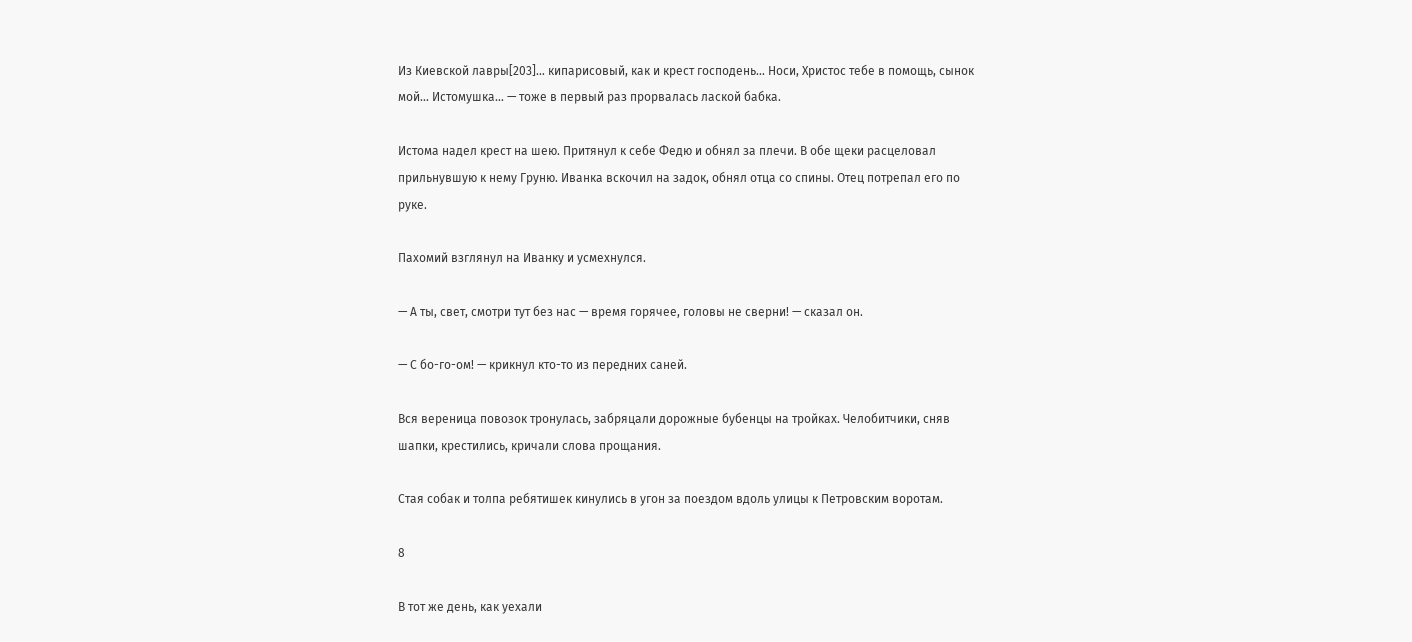Из Киевской лавры[203]… кипарисовый, как и крест господень… Носи, Христос тебе в помощь, сынок мой… Истомушка… — тоже в первый раз прорвалась лаской бабка.

Истома надел крест на шею. Притянул к себе Федю и обнял за плечи. В обе щеки расцеловал прильнувшую к нему Груню. Иванка вскочил на задок, обнял отца со спины. Отец потрепал его по руке.

Пахомий взглянул на Иванку и усмехнулся.

— А ты, свет, смотри тут без нас — время горячее, головы не сверни! — сказал он.

— С бо-го-ом! — крикнул кто-то из передних саней.

Вся вереница повозок тронулась, забряцали дорожные бубенцы на тройках. Челобитчики, сняв шапки, крестились, кричали слова прощания.

Стая собак и толпа ребятишек кинулись в угон за поездом вдоль улицы к Петровским воротам.

8

В тот же день, как уехали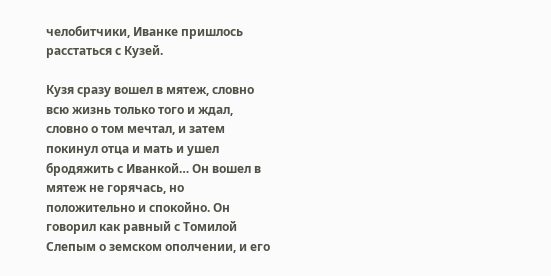челобитчики, Иванке пришлось расстаться с Кузей.

Кузя сразу вошел в мятеж, словно всю жизнь только того и ждал, словно о том мечтал, и затем покинул отца и мать и ушел бродяжить с Иванкой… Он вошел в мятеж не горячась, но положительно и спокойно. Он говорил как равный с Томилой Слепым о земском ополчении, и его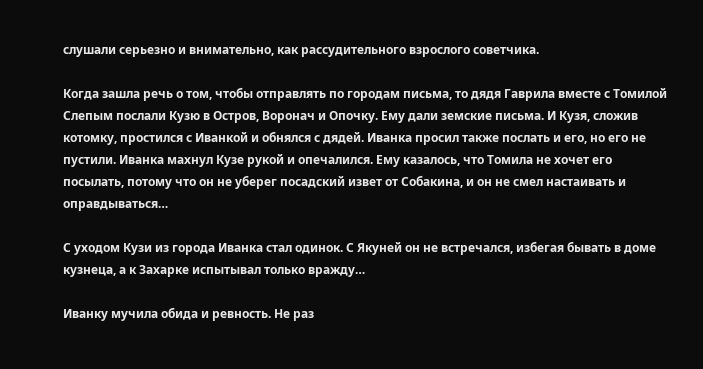слушали серьезно и внимательно, как рассудительного взрослого советчика.

Когда зашла речь о том, чтобы отправлять по городам письма, то дядя Гаврила вместе с Томилой Слепым послали Кузю в Остров, Воронач и Опочку. Ему дали земские письма. И Кузя, сложив котомку, простился с Иванкой и обнялся с дядей. Иванка просил также послать и его, но его не пустили. Иванка махнул Кузе рукой и опечалился. Ему казалось, что Томила не хочет его посылать, потому что он не уберег посадский извет от Собакина, и он не смел настаивать и оправдываться…

С уходом Кузи из города Иванка стал одинок. С Якуней он не встречался, избегая бывать в доме кузнеца, а к Захарке испытывал только вражду…

Иванку мучила обида и ревность. Не раз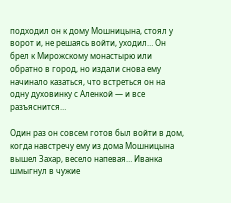подходил он к дому Мошницына, стоял у ворот и, не решаясь войти, уходил… Он брел к Мирожскому монастырю или обратно в город, но издали снова ему начинало казаться, что встреться он на одну духовинку с Аленкой — и все разъяснится…

Один раз он совсем готов был войти в дом, когда навстречу ему из дома Мошницына вышел Захар, весело напевая… Иванка шмыгнул в чужие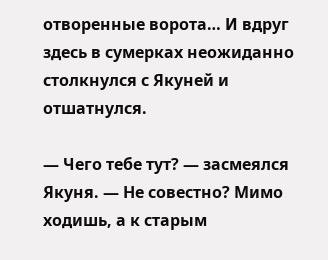отворенные ворота… И вдруг здесь в сумерках неожиданно столкнулся с Якуней и отшатнулся.

— Чего тебе тут? — засмеялся Якуня. — Не совестно? Мимо ходишь, а к старым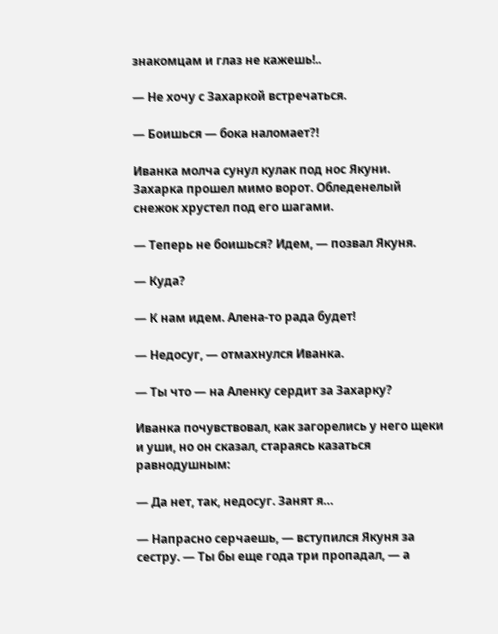знакомцам и глаз не кажешь!..

— Не хочу с Захаркой встречаться.

— Боишься — бока наломает?!

Иванка молча сунул кулак под нос Якуни. Захарка прошел мимо ворот. Обледенелый снежок хрустел под его шагами.

— Теперь не боишься? Идем, — позвал Якуня.

— Куда?

— К нам идем. Алена-то рада будет!

— Недосуг, — отмахнулся Иванка.

— Ты что — на Аленку сердит за Захарку?

Иванка почувствовал, как загорелись у него щеки и уши, но он сказал, стараясь казаться равнодушным:

— Да нет, так, недосуг. Занят я…

— Напрасно серчаешь, — вступился Якуня за сестру. — Ты бы еще года три пропадал, — а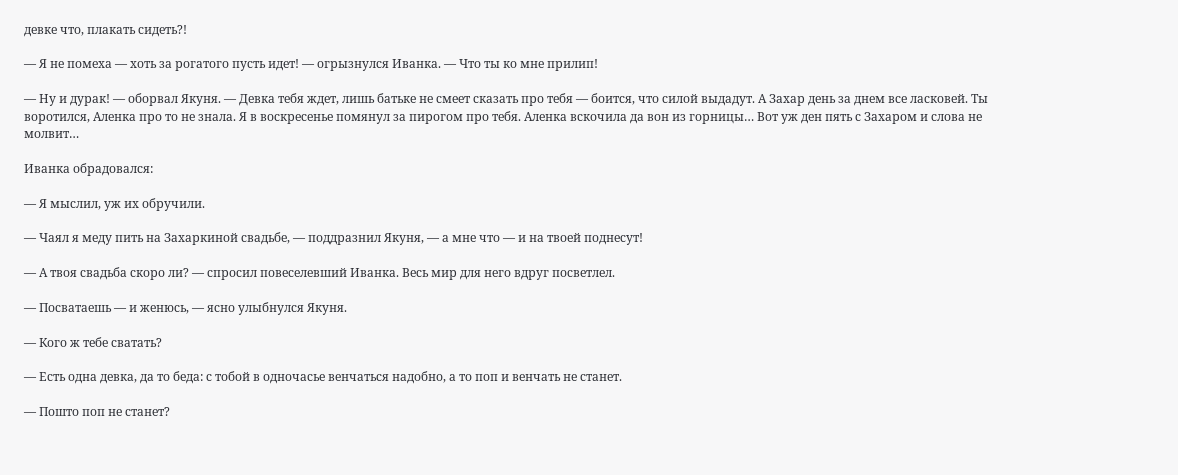девке что, плакать сидеть?!

— Я не помеха — хоть за рогатого пусть идет! — огрызнулся Иванка. — Что ты ко мне прилип!

— Ну и дурак! — оборвал Якуня. — Девка тебя ждет, лишь батьке не смеет сказать про тебя — боится, что силой выдадут. А Захар день за днем все ласковей. Ты воротился, Аленка про то не знала. Я в воскресенье помянул за пирогом про тебя. Аленка вскочила да вон из горницы… Вот уж ден пять с Захаром и слова не молвит…

Иванка обрадовался:

— Я мыслил, уж их обручили.

— Чаял я меду пить на Захаркиной свадьбе, — поддразнил Якуня, — а мне что — и на твоей поднесут!

— А твоя свадьба скоро ли? — спросил повеселевший Иванка. Весь мир для него вдруг посветлел.

— Посватаешь — и женюсь, — ясно улыбнулся Якуня.

— Кого ж тебе сватать?

— Есть одна девка, да то беда: с тобой в одночасье венчаться надобно, а то поп и венчать не станет.

— Пошто поп не станет?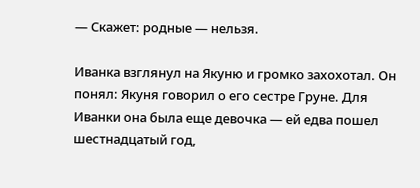— Скажет: родные — нельзя.

Иванка взглянул на Якуню и громко захохотал. Он понял: Якуня говорил о его сестре Груне. Для Иванки она была еще девочка — ей едва пошел шестнадцатый год,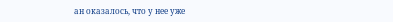ан оказалось, что у нее уже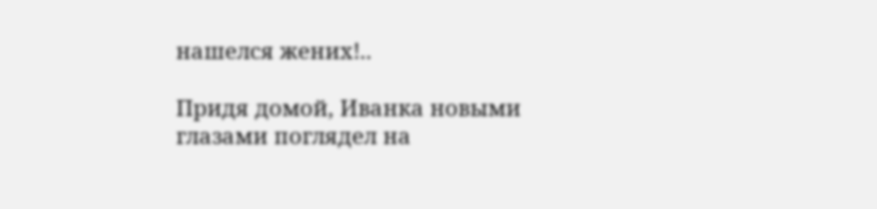нашелся жених!..

Придя домой, Иванка новыми глазами поглядел на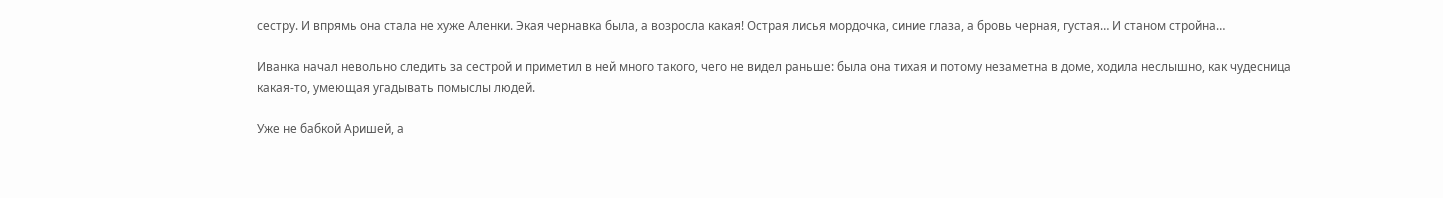сестру. И впрямь она стала не хуже Аленки. Экая чернавка была, а возросла какая! Острая лисья мордочка, синие глаза, а бровь черная, густая… И станом стройна…

Иванка начал невольно следить за сестрой и приметил в ней много такого, чего не видел раньше: была она тихая и потому незаметна в доме, ходила неслышно, как чудесница какая-то, умеющая угадывать помыслы людей.

Уже не бабкой Аришей, а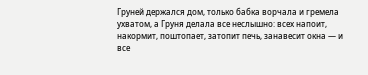Груней держался дом, только бабка ворчала и гремела ухватом, а Груня делала все неслышно: всех напоит, накормит, поштопает, затопит печь, занавесит окна — и все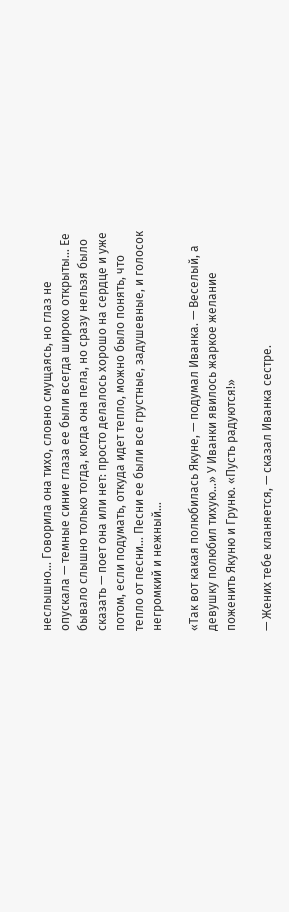неслышно… Говорила она тихо, словно смущаясь, но глаз не опускала — темные синие глаза ее были всегда широко открыты… Ее бывало слышно только тогда, когда она пела, но сразу нельзя было сказать — поет она или нет: просто делалось хорошо на сердце и уже потом, если подумать, откуда идет тепло, можно было понять, что тепло от песни… Песни ее были все грустные, задушевные, и голосок негромкий и нежный…

«Так вот какая полюбилась Якуне, — подумал Иванка. — Веселый, а девушку полюбил тихую…» У Иванки явилось жаркое желание поженить Якуню и Груню. «Пусть радуются!»

— Жених тебе кланяется, — сказал Иванка сестре.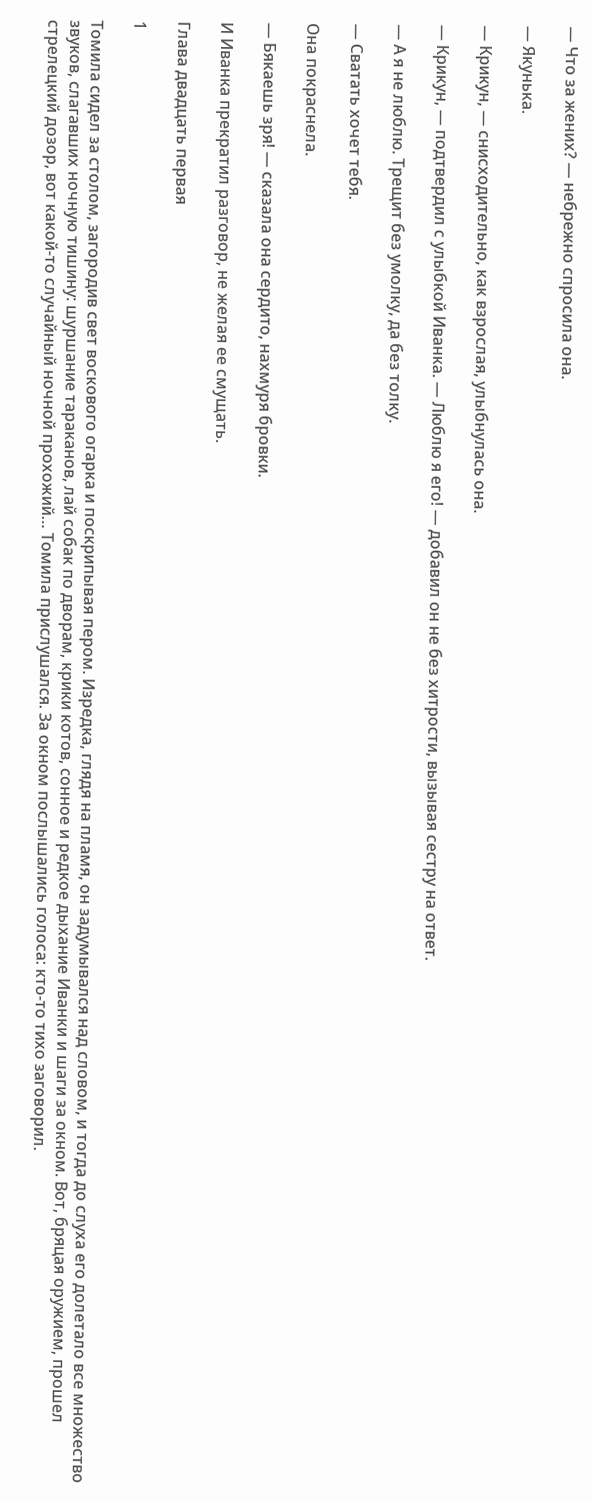— Что за жених? — небрежно спросила она.

— Якунька.

— Крикун, — снисходительно, как взрослая, улыбнулась она.

— Крикун, — подтвердил с улыбкой Иванка. — Люблю я его! — добавил он не без хитрости, вызывая сестру на ответ.

— А я не люблю. Трещит без умолку, да без толку.

— Сватать хочет тебя.

Она покраснела.

— Бякаешь зря! — сказала она сердито, нахмуря бровки.

И Иванка прекратил разговор, не желая ее смущать.

Глава двадцать первая

1

Томила сидел за столом, загородив свет воскового огарка и поскрипывая пером. Изредка, глядя на пламя, он задумывался над словом, и тогда до слуха его долетало все множество звуков, слагавших ночную тишину: шуршание тараканов, лай собак по дворам, крики котов, сонное и редкое дыхание Иванки и шаги за окном. Вот, бряцая оружием, прошел стрелецкий дозор, вот какой-то случайный ночной прохожий… Томила прислушался. За окном послышались голоса: кто-то тихо заговорил.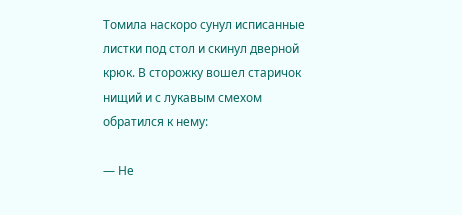Томила наскоро сунул исписанные листки под стол и скинул дверной крюк. В сторожку вошел старичок нищий и с лукавым смехом обратился к нему:

— Не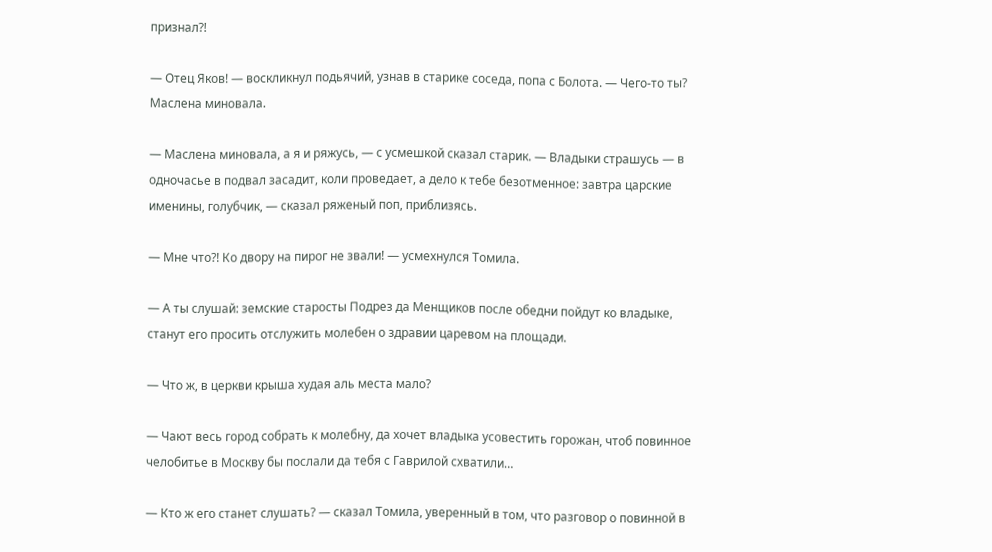признал?!

— Отец Яков! — воскликнул подьячий, узнав в старике соседа, попа с Болота. — Чего-то ты? Маслена миновала.

— Маслена миновала, а я и ряжусь, — с усмешкой сказал старик. — Владыки страшусь — в одночасье в подвал засадит, коли проведает, а дело к тебе безотменное: завтра царские именины, голубчик, — сказал ряженый поп, приблизясь.

— Мне что?! Ко двору на пирог не звали! — усмехнулся Томила.

— А ты слушай: земские старосты Подрез да Менщиков после обедни пойдут ко владыке, станут его просить отслужить молебен о здравии царевом на площади.

— Что ж, в церкви крыша худая аль места мало?

— Чают весь город собрать к молебну, да хочет владыка усовестить горожан, чтоб повинное челобитье в Москву бы послали да тебя с Гаврилой схватили…

— Кто ж его станет слушать? — сказал Томила, уверенный в том, что разговор о повинной в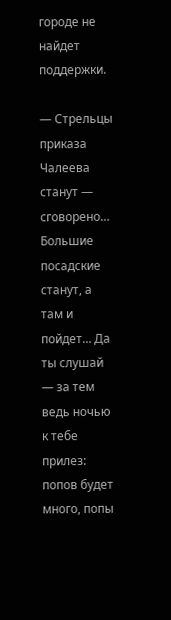городе не найдет поддержки.

— Стрельцы приказа Чалеева станут — сговорено… Большие посадские станут, а там и пойдет… Да ты слушай — за тем ведь ночью к тебе прилез: попов будет много, попы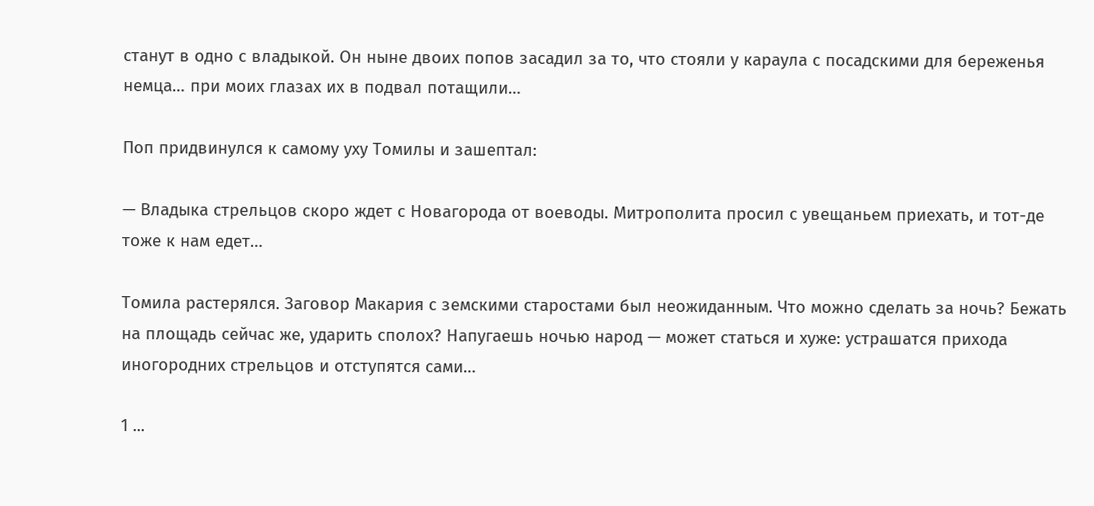станут в одно с владыкой. Он ныне двоих попов засадил за то, что стояли у караула с посадскими для береженья немца… при моих глазах их в подвал потащили…

Поп придвинулся к самому уху Томилы и зашептал:

— Владыка стрельцов скоро ждет с Новагорода от воеводы. Митрополита просил с увещаньем приехать, и тот-де тоже к нам едет…

Томила растерялся. Заговор Макария с земскими старостами был неожиданным. Что можно сделать за ночь? Бежать на площадь сейчас же, ударить сполох? Напугаешь ночью народ — может статься и хуже: устрашатся прихода иногородних стрельцов и отступятся сами…

1 ...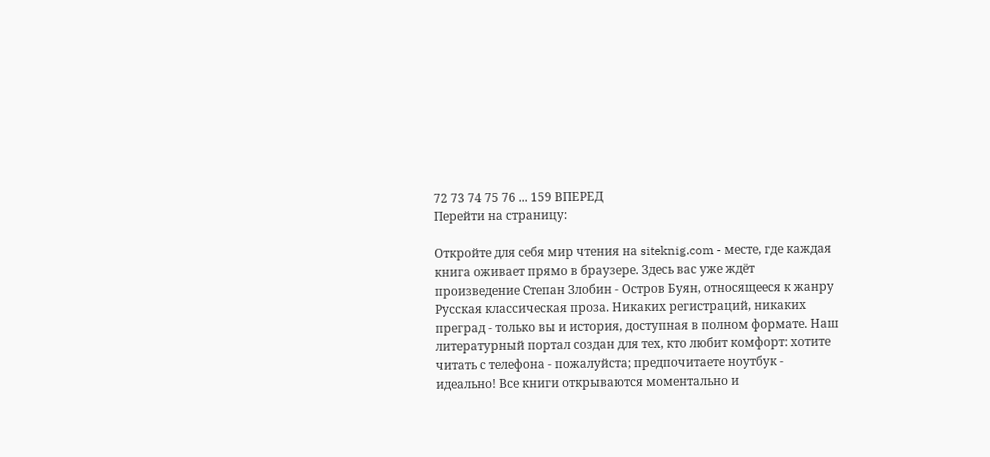72 73 74 75 76 ... 159 ВПЕРЕД
Перейти на страницу:

Откройте для себя мир чтения на siteknig.com - месте, где каждая книга оживает прямо в браузере. Здесь вас уже ждёт произведение Степан Злобин - Остров Буян, относящееся к жанру Русская классическая проза. Никаких регистраций, никаких преград - только вы и история, доступная в полном формате. Наш литературный портал создан для тех, кто любит комфорт: хотите читать с телефона - пожалуйста; предпочитаете ноутбук - идеально! Все книги открываются моментально и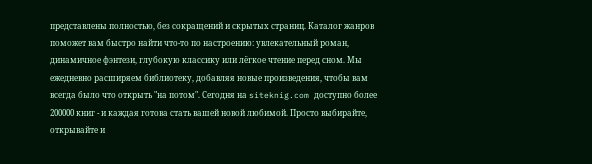представлены полностью, без сокращений и скрытых страниц. Каталог жанров поможет вам быстро найти что-то по настроению: увлекательный роман, динамичное фэнтези, глубокую классику или лёгкое чтение перед сном. Мы ежедневно расширяем библиотеку, добавляя новые произведения, чтобы вам всегда было что открыть "на потом". Сегодня на siteknig.com доступно более 200000 книг - и каждая готова стать вашей новой любимой. Просто выбирайте, открывайте и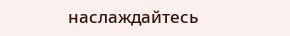наслаждайтесь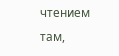чтением там,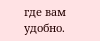где вам удобно.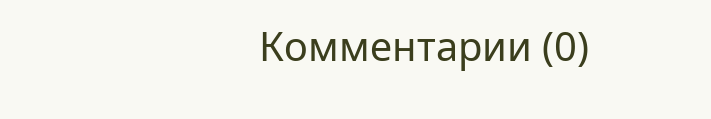Комментарии (0)